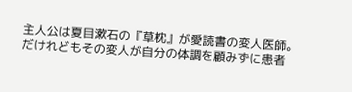主人公は夏目漱石の『草枕』が愛読書の変人医師。
だけれどもその変人が自分の体調を顧みずに患者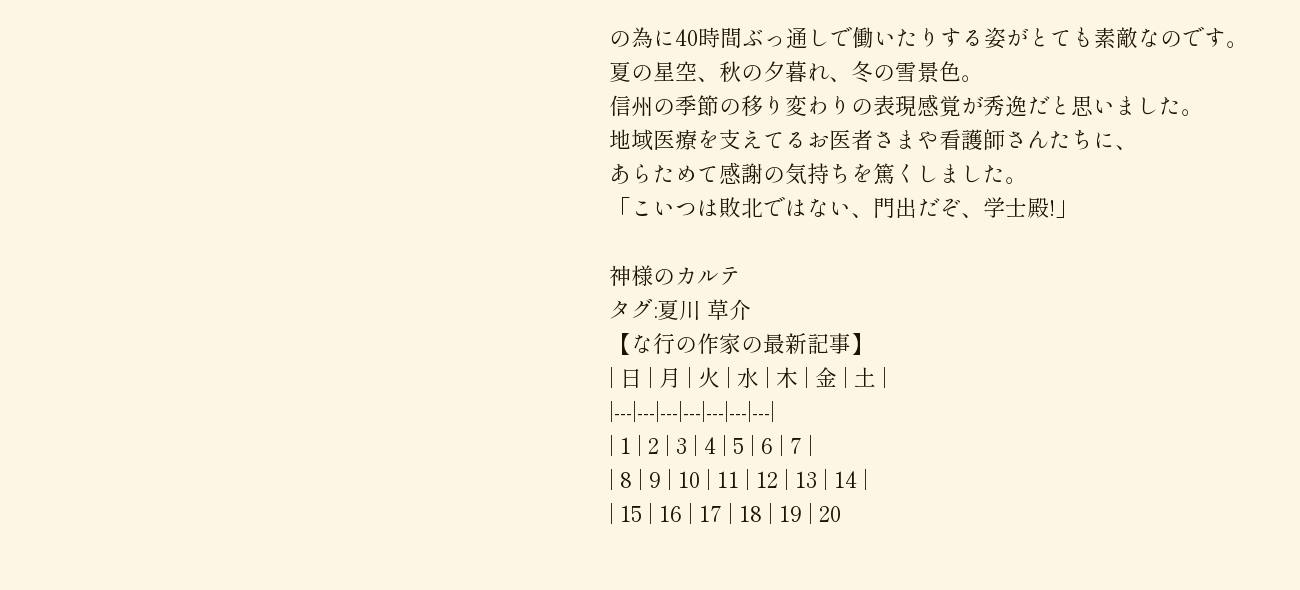の為に40時間ぶっ通しで働いたりする姿がとても素敵なのです。
夏の星空、秋の夕暮れ、冬の雪景色。
信州の季節の移り変わりの表現感覚が秀逸だと思いました。
地域医療を支えてるお医者さまや看護師さんたちに、
あらためて感謝の気持ちを篤くしました。
「こいつは敗北ではない、門出だぞ、学士殿!」

神様のカルテ
タグ:夏川 草介
【な行の作家の最新記事】
| 日 | 月 | 火 | 水 | 木 | 金 | 土 |
|---|---|---|---|---|---|---|
| 1 | 2 | 3 | 4 | 5 | 6 | 7 |
| 8 | 9 | 10 | 11 | 12 | 13 | 14 |
| 15 | 16 | 17 | 18 | 19 | 20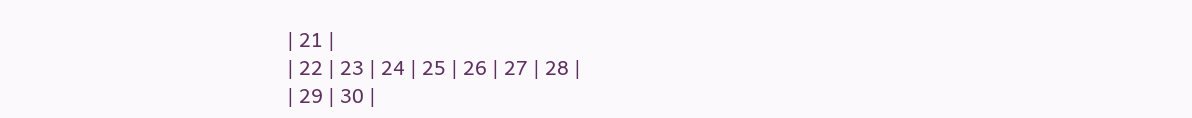| 21 |
| 22 | 23 | 24 | 25 | 26 | 27 | 28 |
| 29 | 30 |